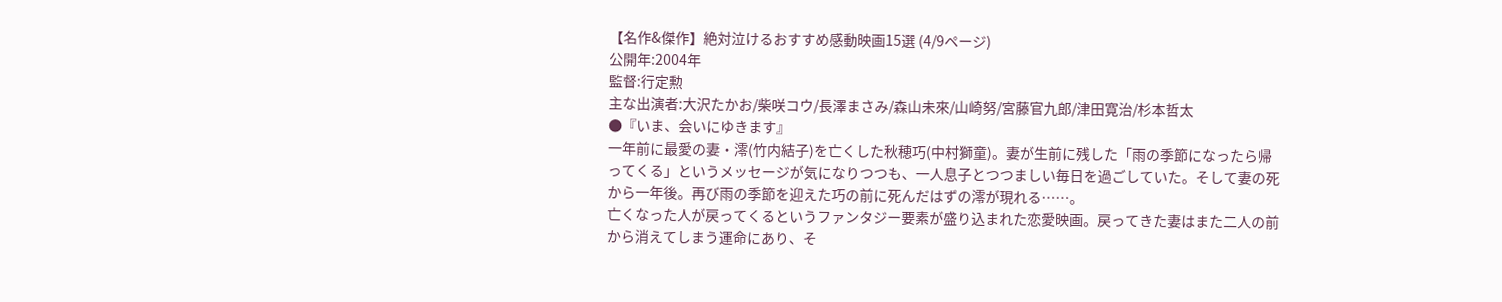【名作&傑作】絶対泣けるおすすめ感動映画15選 (4/9ページ)
公開年:2004年
監督:行定勲
主な出演者:大沢たかお/柴咲コウ/長澤まさみ/森山未來/山崎努/宮藤官九郎/津田寛治/杉本哲太
●『いま、会いにゆきます』
一年前に最愛の妻・澪(竹内結子)を亡くした秋穂巧(中村獅童)。妻が生前に残した「雨の季節になったら帰ってくる」というメッセージが気になりつつも、一人息子とつつましい毎日を過ごしていた。そして妻の死から一年後。再び雨の季節を迎えた巧の前に死んだはずの澪が現れる……。
亡くなった人が戻ってくるというファンタジー要素が盛り込まれた恋愛映画。戻ってきた妻はまた二人の前から消えてしまう運命にあり、そ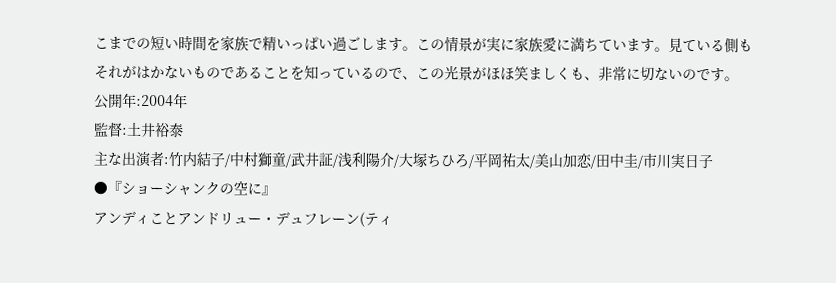こまでの短い時間を家族で精いっぱい過ごします。この情景が実に家族愛に満ちています。見ている側もそれがはかないものであることを知っているので、この光景がほほ笑ましくも、非常に切ないのです。
公開年:2004年
監督:土井裕泰
主な出演者:竹内結子/中村獅童/武井証/浅利陽介/大塚ちひろ/平岡祐太/美山加恋/田中圭/市川実日子
●『ショーシャンクの空に』
アンディことアンドリュー・デュフレーン(ティ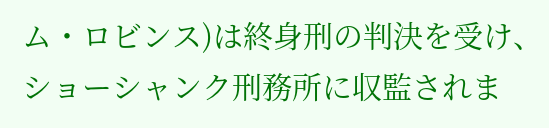ム・ロビンス)は終身刑の判決を受け、ショーシャンク刑務所に収監されま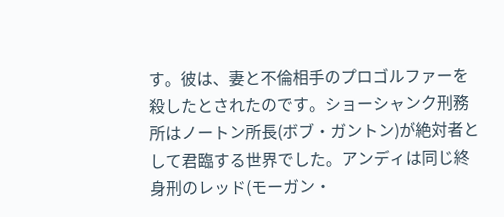す。彼は、妻と不倫相手のプロゴルファーを殺したとされたのです。ショーシャンク刑務所はノートン所長(ボブ・ガントン)が絶対者として君臨する世界でした。アンディは同じ終身刑のレッド(モーガン・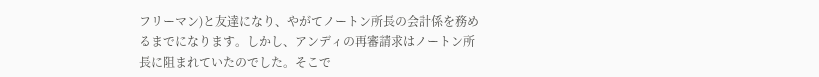フリーマン)と友達になり、やがてノートン所長の会計係を務めるまでになります。しかし、アンディの再審請求はノートン所長に阻まれていたのでした。そこで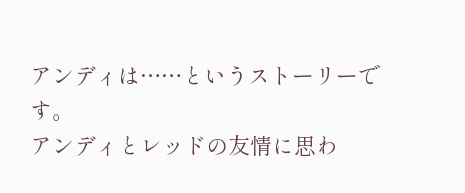アンディは……というストーリーです。
アンディとレッドの友情に思わ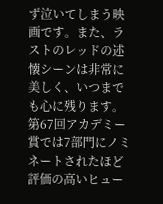ず泣いてしまう映画です。また、ラストのレッドの述懐シーンは非常に美しく、いつまでも心に残ります。第67回アカデミー賞では7部門にノミネートされたほど評価の高いヒュー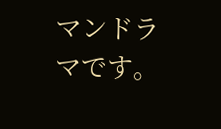マンドラマです。